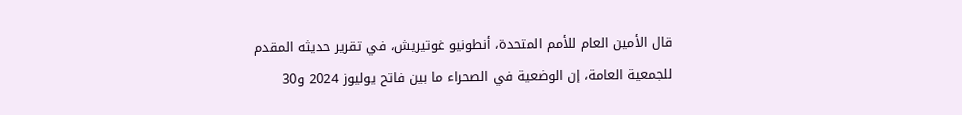قال الأمين العام للأمم المتحدة، أنطونيو غوتيريش، في تقرير حديثه المقدم للجمعية العامة، إن الوضعية في الصحراء ما بين فاتح يوليوز 2024 و30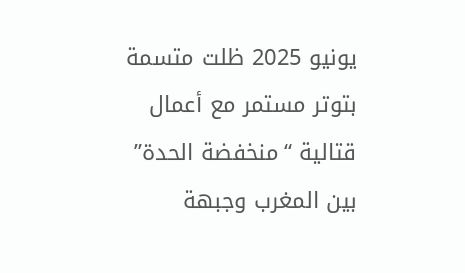يونيو 2025 ظلت متسمة بتوتر مستمر مع أعمال قتالية “منخفضة الحدة” بين المغرب وجبهة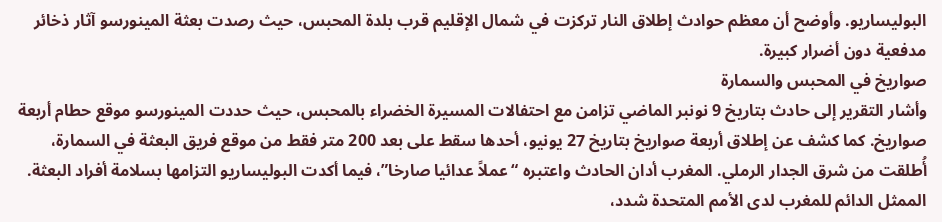البوليساريو. وأوضح أن معظم حوادث إطلاق النار تركزت في شمال الإقليم قرب بلدة المحبس، حيث رصدت بعثة المينورسو آثار ذخائر مدفعية دون أضرار كبيرة.
صواريخ في المحبس والسمارة
وأشار التقرير إلى حادث بتاريخ 9 نونبر الماضي تزامن مع احتفالات المسيرة الخضراء بالمحبس، حيث حددت المينورسو موقع حطام أربعة صواريخ. كما كشف عن إطلاق أربعة صواريخ بتاريخ 27 يونيو، أحدها سقط على بعد 200 متر فقط من موقع فريق البعثة في السمارة، أُطلقت من شرق الجدار الرملي. المغرب أدان الحادث واعتبره “عملاً عدائيا صارخا”، فيما أكدت البوليساريو التزامها بسلامة أفراد البعثة.
الممثل الدائم للمغرب لدى الأمم المتحدة شدد،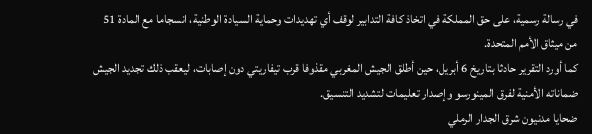في رسالة رسمية، على حق المملكة في اتخاذ كافة التدابير لوقف أي تهديدات وحماية السيادة الوطنية، انسجاما مع المادة 51 من ميثاق الأمم المتحدة.
كما أورد التقرير حادثا بتاريخ 6 أبريل، حين أطلق الجيش المغربي مقذوفا قرب تيفاريتي دون إصابات، ليعقب ذلك تجديد الجيش ضماناته الأمنية لفرق المينورسو وإصدار تعليمات لتشديد التنسيق.
ضحايا مدنيون شرق الجدار الرملي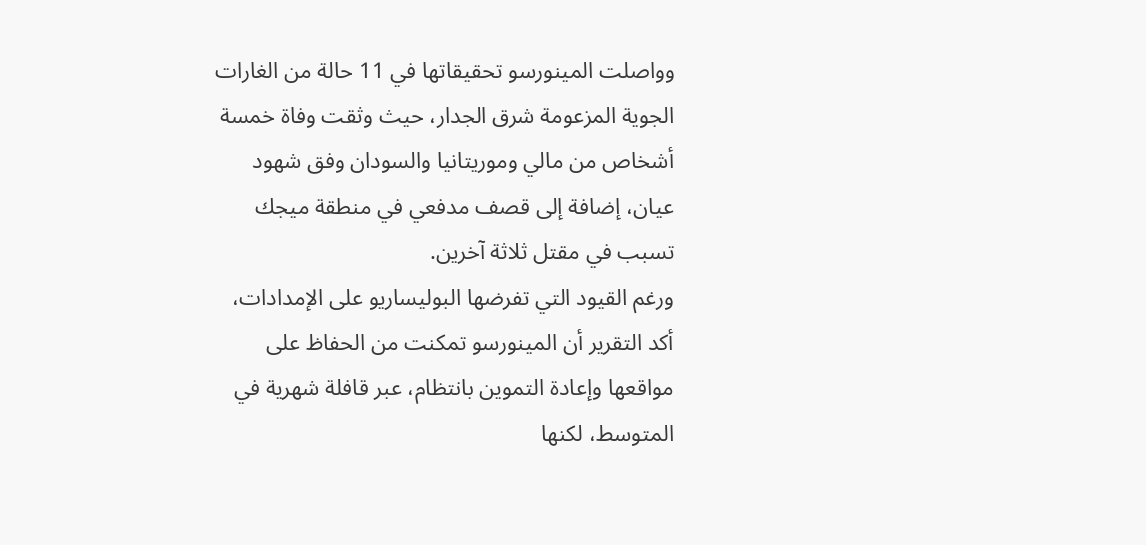وواصلت المينورسو تحقيقاتها في 11 حالة من الغارات الجوية المزعومة شرق الجدار، حيث وثقت وفاة خمسة أشخاص من مالي وموريتانيا والسودان وفق شهود عيان، إضافة إلى قصف مدفعي في منطقة ميجك تسبب في مقتل ثلاثة آخرين.
ورغم القيود التي تفرضها البوليساريو على الإمدادات، أكد التقرير أن المينورسو تمكنت من الحفاظ على مواقعها وإعادة التموين بانتظام، عبر قافلة شهرية في المتوسط، لكنها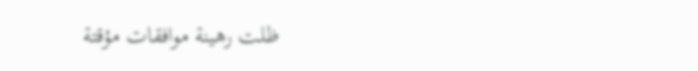ظلت رهينة موافقات مؤقتة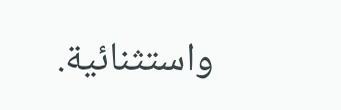واستثنائية.